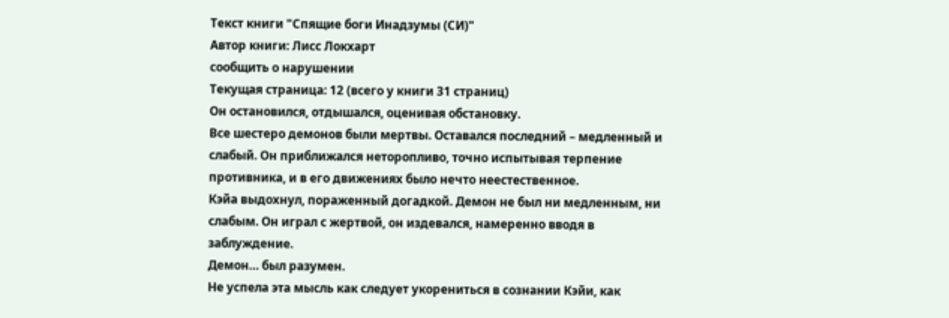Текст книги "Спящие боги Инадзумы (СИ)"
Автор книги: Лисс Локхарт
сообщить о нарушении
Текущая страница: 12 (всего у книги 31 страниц)
Он остановился, отдышался, оценивая обстановку.
Все шестеро демонов были мертвы. Оставался последний – медленный и слабый. Он приближался неторопливо, точно испытывая терпение противника, и в его движениях было нечто неестественное.
Кэйа выдохнул, пораженный догадкой. Демон не был ни медленным, ни слабым. Он играл с жертвой, он издевался, намеренно вводя в заблуждение.
Демон… был разумен.
Не успела эта мысль как следует укорениться в сознании Кэйи, как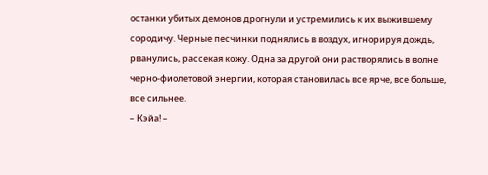останки убитых демонов дрогнули и устремились к их выжившему сородичу. Черные песчинки поднялись в воздух, игнорируя дождь, рванулись, рассекая кожу. Одна за другой они растворялись в волне черно-фиолетовой энергии, которая становилась все ярче, все больше, все сильнее.
– Кэйа! –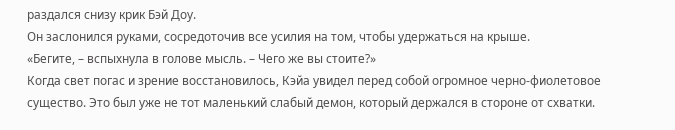раздался снизу крик Бэй Доу.
Он заслонился руками, сосредоточив все усилия на том, чтобы удержаться на крыше.
«Бегите, – вспыхнула в голове мысль. – Чего же вы стоите?»
Когда свет погас и зрение восстановилось, Кэйа увидел перед собой огромное черно-фиолетовое существо. Это был уже не тот маленький слабый демон, который держался в стороне от схватки.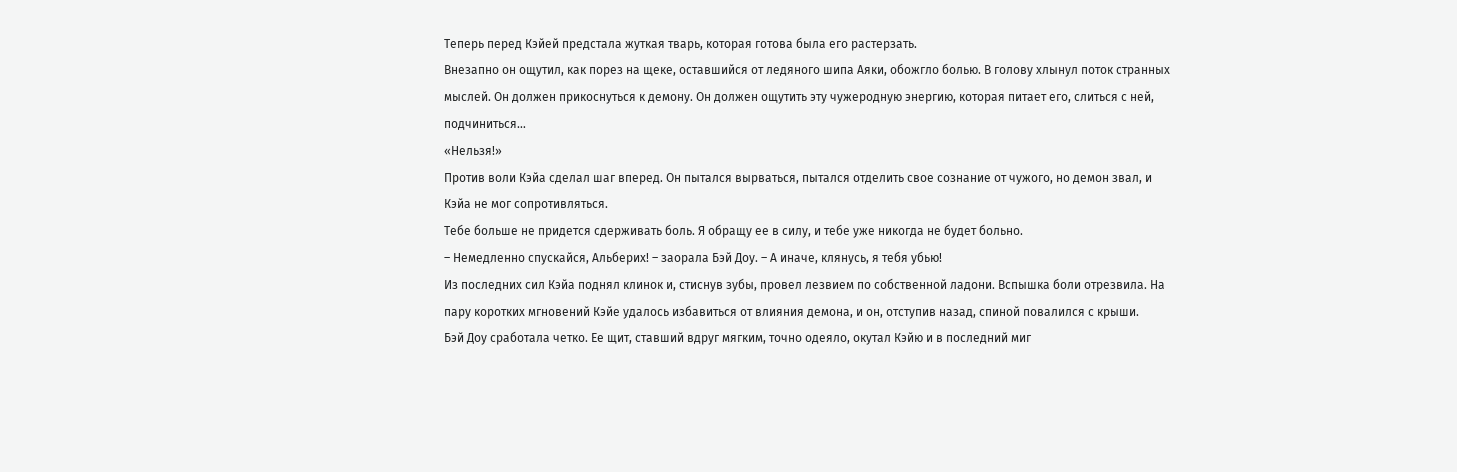Теперь перед Кэйей предстала жуткая тварь, которая готова была его растерзать.
Внезапно он ощутил, как порез на щеке, оставшийся от ледяного шипа Аяки, обожгло болью. В голову хлынул поток странных мыслей. Он должен прикоснуться к демону. Он должен ощутить эту чужеродную энергию, которая питает его, слиться с ней, подчиниться…
«Нельзя!»
Против воли Кэйа сделал шаг вперед. Он пытался вырваться, пытался отделить свое сознание от чужого, но демон звал, и Кэйа не мог сопротивляться.
Тебе больше не придется сдерживать боль. Я обращу ее в силу, и тебе уже никогда не будет больно.
– Немедленно спускайся, Альберих! – заорала Бэй Доу. – А иначе, клянусь, я тебя убью!
Из последних сил Кэйа поднял клинок и, стиснув зубы, провел лезвием по собственной ладони. Вспышка боли отрезвила. На пару коротких мгновений Кэйе удалось избавиться от влияния демона, и он, отступив назад, спиной повалился с крыши.
Бэй Доу сработала четко. Ее щит, ставший вдруг мягким, точно одеяло, окутал Кэйю и в последний миг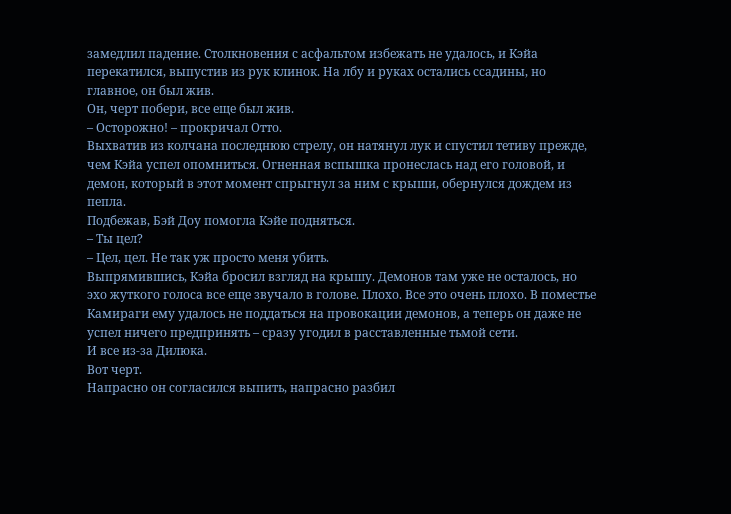замедлил падение. Столкновения с асфальтом избежать не удалось, и Кэйа перекатился, выпустив из рук клинок. На лбу и руках остались ссадины, но главное, он был жив.
Он, черт побери, все еще был жив.
– Осторожно! – прокричал Отто.
Выхватив из колчана последнюю стрелу, он натянул лук и спустил тетиву прежде, чем Кэйа успел опомниться. Огненная вспышка пронеслась над его головой, и демон, который в этот момент спрыгнул за ним с крыши, обернулся дождем из пепла.
Подбежав, Бэй Доу помогла Кэйе подняться.
– Ты цел?
– Цел, цел. Не так уж просто меня убить.
Выпрямившись, Кэйа бросил взгляд на крышу. Демонов там уже не осталось, но эхо жуткого голоса все еще звучало в голове. Плохо. Все это очень плохо. В поместье Камираги ему удалось не поддаться на провокации демонов, а теперь он даже не успел ничего предпринять – сразу угодил в расставленные тьмой сети.
И все из-за Дилюка.
Вот черт.
Напрасно он согласился выпить, напрасно разбил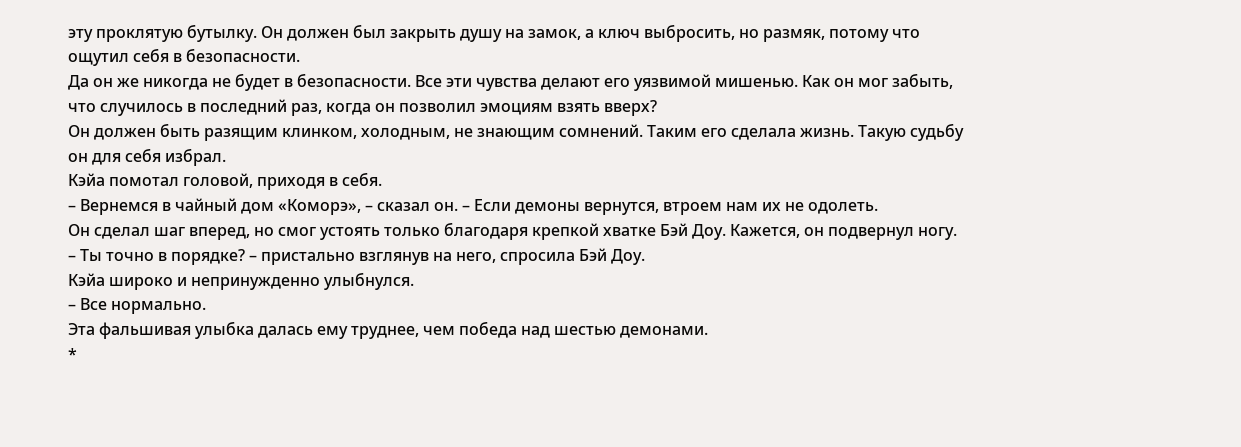эту проклятую бутылку. Он должен был закрыть душу на замок, а ключ выбросить, но размяк, потому что ощутил себя в безопасности.
Да он же никогда не будет в безопасности. Все эти чувства делают его уязвимой мишенью. Как он мог забыть, что случилось в последний раз, когда он позволил эмоциям взять вверх?
Он должен быть разящим клинком, холодным, не знающим сомнений. Таким его сделала жизнь. Такую судьбу он для себя избрал.
Кэйа помотал головой, приходя в себя.
– Вернемся в чайный дом «Коморэ», – сказал он. – Если демоны вернутся, втроем нам их не одолеть.
Он сделал шаг вперед, но смог устоять только благодаря крепкой хватке Бэй Доу. Кажется, он подвернул ногу.
– Ты точно в порядке? – пристально взглянув на него, спросила Бэй Доу.
Кэйа широко и непринужденно улыбнулся.
– Все нормально.
Эта фальшивая улыбка далась ему труднее, чем победа над шестью демонами.
*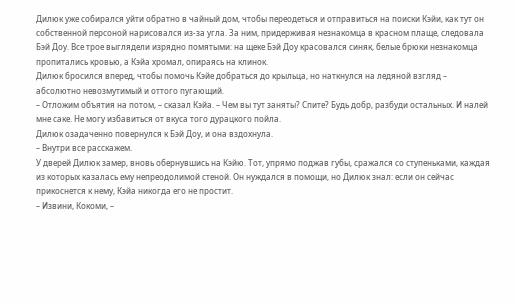Дилюк уже собирался уйти обратно в чайный дом, чтобы переодеться и отправиться на поиски Кэйи, как тут он собственной персоной нарисовался из-за угла. За ним, придерживая незнакомца в красном плаще, следовала Бэй Доу. Все трое выглядели изрядно помятыми: на щеке Бэй Доу красовался синяк, белые брюки незнакомца пропитались кровью, а Кэйа хромал, опираясь на клинок.
Дилюк бросился вперед, чтобы помочь Кэйе добраться до крыльца, но наткнулся на ледяной взгляд – абсолютно невозмутимый и оттого пугающий.
– Отложим объятия на потом, – сказал Кэйа. – Чем вы тут заняты? Спите? Будь добр, разбуди остальных. И налей мне саке. Не могу избавиться от вкуса того дурацкого пойла.
Дилюк озадаченно повернулся к Бэй Доу, и она вздохнула.
– Внутри все расскажем.
У дверей Дилюк замер, вновь обернувшись на Кэйю. Тот, упрямо поджав губы, сражался со ступеньками, каждая из которых казалась ему непреодолимой стеной. Он нуждался в помощи, но Дилюк знал: если он сейчас прикоснется к нему, Кэйа никогда его не простит.
– Извини, Кокоми, –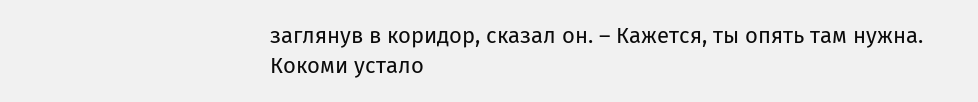заглянув в коридор, сказал он. – Кажется, ты опять там нужна.
Кокоми устало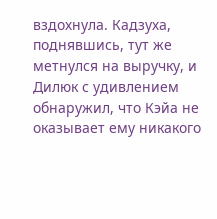вздохнула. Кадзуха, поднявшись, тут же метнулся на выручку, и Дилюк с удивлением обнаружил, что Кэйа не оказывает ему никакого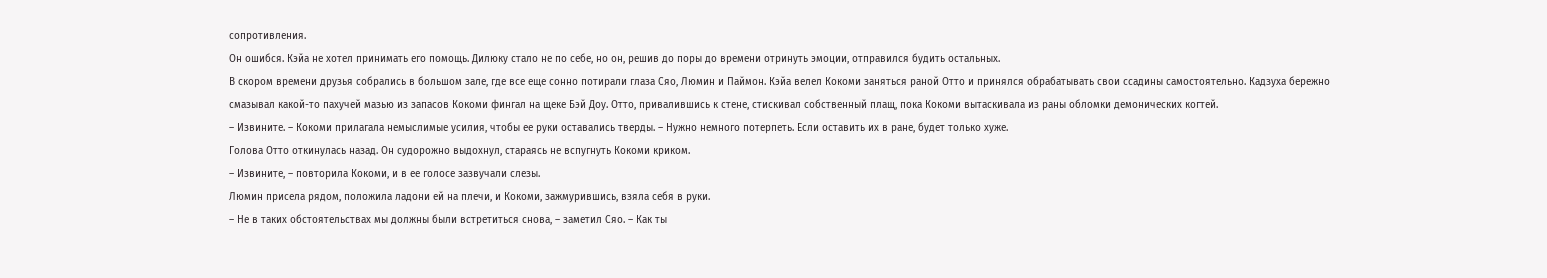сопротивления.
Он ошибся. Кэйа не хотел принимать его помощь. Дилюку стало не по себе, но он, решив до поры до времени отринуть эмоции, отправился будить остальных.
В скором времени друзья собрались в большом зале, где все еще сонно потирали глаза Сяо, Люмин и Паймон. Кэйа велел Кокоми заняться раной Отто и принялся обрабатывать свои ссадины самостоятельно. Кадзуха бережно смазывал какой-то пахучей мазью из запасов Кокоми фингал на щеке Бэй Доу. Отто, привалившись к стене, стискивал собственный плащ, пока Кокоми вытаскивала из раны обломки демонических когтей.
– Извините. – Кокоми прилагала немыслимые усилия, чтобы ее руки оставались тверды. – Нужно немного потерпеть. Если оставить их в ране, будет только хуже.
Голова Отто откинулась назад. Он судорожно выдохнул, стараясь не вспугнуть Кокоми криком.
– Извините, – повторила Кокоми, и в ее голосе зазвучали слезы.
Люмин присела рядом, положила ладони ей на плечи, и Кокоми, зажмурившись, взяла себя в руки.
– Не в таких обстоятельствах мы должны были встретиться снова, – заметил Сяо. – Как ты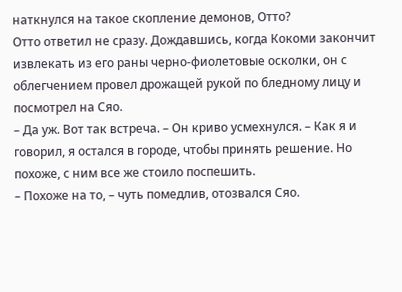наткнулся на такое скопление демонов, Отто?
Отто ответил не сразу. Дождавшись, когда Кокоми закончит извлекать из его раны черно-фиолетовые осколки, он с облегчением провел дрожащей рукой по бледному лицу и посмотрел на Сяо.
– Да уж. Вот так встреча. – Он криво усмехнулся. – Как я и говорил, я остался в городе, чтобы принять решение. Но похоже, с ним все же стоило поспешить.
– Похоже на то, – чуть помедлив, отозвался Сяо.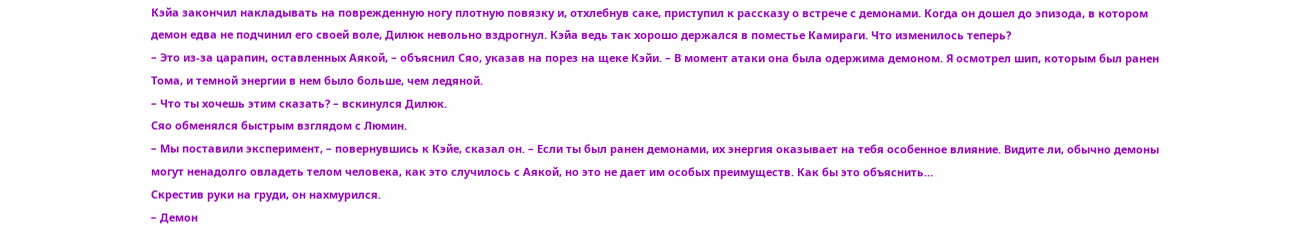Кэйа закончил накладывать на поврежденную ногу плотную повязку и, отхлебнув саке, приступил к рассказу о встрече с демонами. Когда он дошел до эпизода, в котором демон едва не подчинил его своей воле, Дилюк невольно вздрогнул. Кэйа ведь так хорошо держался в поместье Камираги. Что изменилось теперь?
– Это из-за царапин, оставленных Аякой, – объяснил Сяо, указав на порез на щеке Кэйи. – В момент атаки она была одержима демоном. Я осмотрел шип, которым был ранен Тома, и темной энергии в нем было больше, чем ледяной.
– Что ты хочешь этим сказать? – вскинулся Дилюк.
Сяо обменялся быстрым взглядом с Люмин.
– Мы поставили эксперимент, – повернувшись к Кэйе, сказал он. – Если ты был ранен демонами, их энергия оказывает на тебя особенное влияние. Видите ли, обычно демоны могут ненадолго овладеть телом человека, как это случилось с Аякой, но это не дает им особых преимуществ. Как бы это объяснить…
Скрестив руки на груди, он нахмурился.
– Демон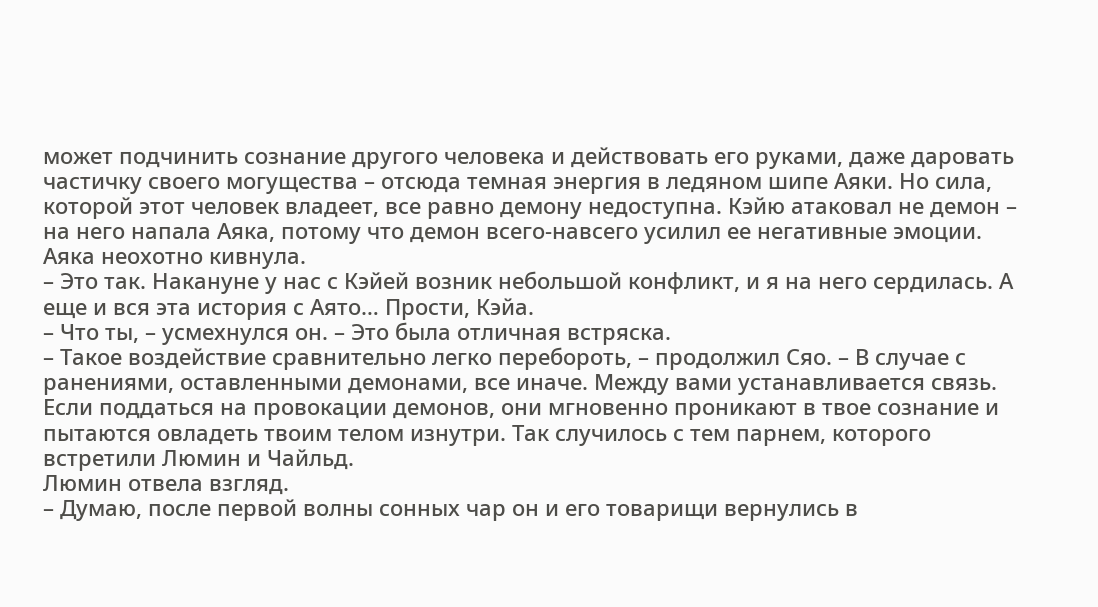может подчинить сознание другого человека и действовать его руками, даже даровать частичку своего могущества – отсюда темная энергия в ледяном шипе Аяки. Но сила, которой этот человек владеет, все равно демону недоступна. Кэйю атаковал не демон – на него напала Аяка, потому что демон всего-навсего усилил ее негативные эмоции.
Аяка неохотно кивнула.
– Это так. Накануне у нас с Кэйей возник небольшой конфликт, и я на него сердилась. А еще и вся эта история с Аято… Прости, Кэйа.
– Что ты, – усмехнулся он. – Это была отличная встряска.
– Такое воздействие сравнительно легко перебороть, – продолжил Сяо. – В случае с ранениями, оставленными демонами, все иначе. Между вами устанавливается связь. Если поддаться на провокации демонов, они мгновенно проникают в твое сознание и пытаются овладеть твоим телом изнутри. Так случилось с тем парнем, которого встретили Люмин и Чайльд.
Люмин отвела взгляд.
– Думаю, после первой волны сонных чар он и его товарищи вернулись в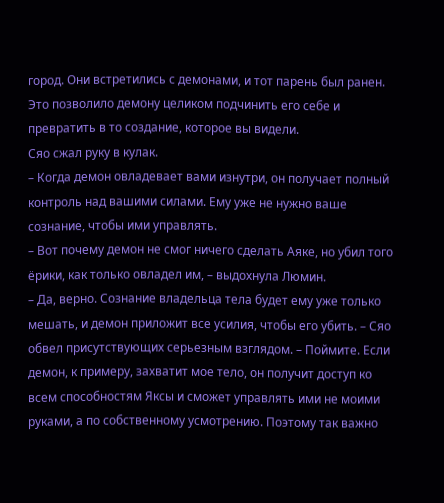город. Они встретились с демонами, и тот парень был ранен. Это позволило демону целиком подчинить его себе и превратить в то создание, которое вы видели.
Сяо сжал руку в кулак.
– Когда демон овладевает вами изнутри, он получает полный контроль над вашими силами. Ему уже не нужно ваше сознание, чтобы ими управлять.
– Вот почему демон не смог ничего сделать Аяке, но убил того ёрики, как только овладел им, – выдохнула Люмин.
– Да, верно. Сознание владельца тела будет ему уже только мешать, и демон приложит все усилия, чтобы его убить. – Сяо обвел присутствующих серьезным взглядом. – Поймите. Если демон, к примеру, захватит мое тело, он получит доступ ко всем способностям Яксы и сможет управлять ими не моими руками, а по собственному усмотрению. Поэтому так важно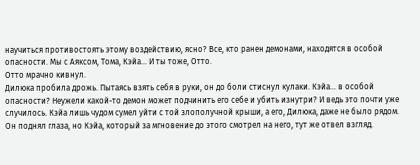научиться противостоять этому воздействию, ясно? Все, кто ранен демонами, находятся в особой опасности. Мы с Аяксом, Тома, Кэйа… И ты тоже, Отто.
Отто мрачно кивнул.
Дилюка пробила дрожь. Пытаясь взять себя в руки, он до боли стиснул кулаки. Кэйа… в особой опасности? Неужели какой-то демон может подчинить его себе и убить изнутри? И ведь это почти уже случилось. Кэйа лишь чудом сумел уйти с той злополучной крыши, а его, Дилюка, даже не было рядом.
Он поднял глаза, но Кэйа, который за мгновение до этого смотрел на него, тут же отвел взгляд.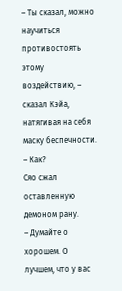– Ты сказал, можно научиться противостоять этому воздействию, – сказал Кэйа, натягивая на себя маску беспечности. – Как?
Сяо сжал оставленную демоном рану.
– Думайте о хорошем. О лучшем, что у вас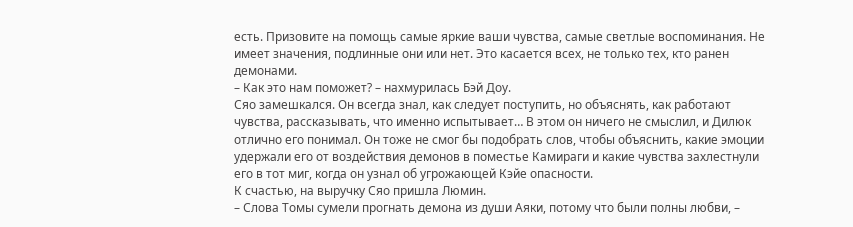есть. Призовите на помощь самые яркие ваши чувства, самые светлые воспоминания. Не имеет значения, подлинные они или нет. Это касается всех, не только тех, кто ранен демонами.
– Как это нам поможет? – нахмурилась Бэй Доу.
Сяо замешкался. Он всегда знал, как следует поступить, но объяснять, как работают чувства, рассказывать, что именно испытывает… В этом он ничего не смыслил, и Дилюк отлично его понимал. Он тоже не смог бы подобрать слов, чтобы объяснить, какие эмоции удержали его от воздействия демонов в поместье Камираги и какие чувства захлестнули его в тот миг, когда он узнал об угрожающей Кэйе опасности.
К счастью, на выручку Сяо пришла Люмин.
– Слова Томы сумели прогнать демона из души Аяки, потому что были полны любви, –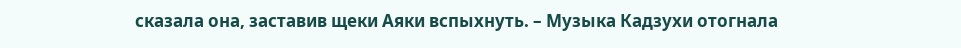сказала она, заставив щеки Аяки вспыхнуть. – Музыка Кадзухи отогнала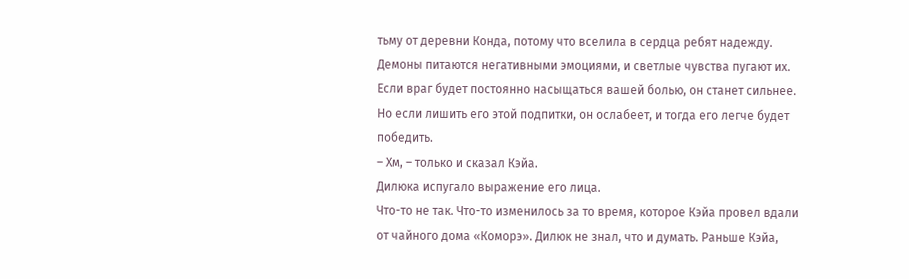тьму от деревни Конда, потому что вселила в сердца ребят надежду. Демоны питаются негативными эмоциями, и светлые чувства пугают их. Если враг будет постоянно насыщаться вашей болью, он станет сильнее. Но если лишить его этой подпитки, он ослабеет, и тогда его легче будет победить.
– Хм, – только и сказал Кэйа.
Дилюка испугало выражение его лица.
Что-то не так. Что-то изменилось за то время, которое Кэйа провел вдали от чайного дома «Коморэ». Дилюк не знал, что и думать. Раньше Кэйа,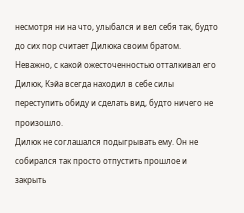несмотря ни на что, улыбался и вел себя так, будто до сих пор считает Дилюка своим братом. Неважно, с какой ожесточенностью отталкивал его Дилюк, Кэйа всегда находил в себе силы переступить обиду и сделать вид, будто ничего не произошло.
Дилюк не соглашался подыгрывать ему. Он не собирался так просто отпустить прошлое и закрыть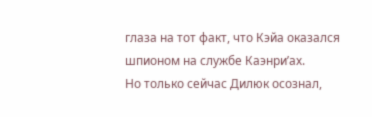глаза на тот факт, что Кэйа оказался шпионом на службе Каэнри’ах.
Но только сейчас Дилюк осознал,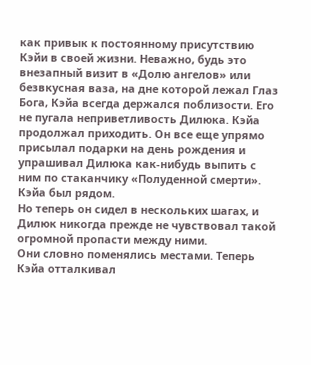как привык к постоянному присутствию Кэйи в своей жизни. Неважно, будь это внезапный визит в «Долю ангелов» или безвкусная ваза, на дне которой лежал Глаз Бога, Кэйа всегда держался поблизости. Его не пугала неприветливость Дилюка. Кэйа продолжал приходить. Он все еще упрямо присылал подарки на день рождения и упрашивал Дилюка как-нибудь выпить с ним по стаканчику «Полуденной смерти».
Кэйа был рядом.
Но теперь он сидел в нескольких шагах, и Дилюк никогда прежде не чувствовал такой огромной пропасти между ними.
Они словно поменялись местами. Теперь Кэйа отталкивал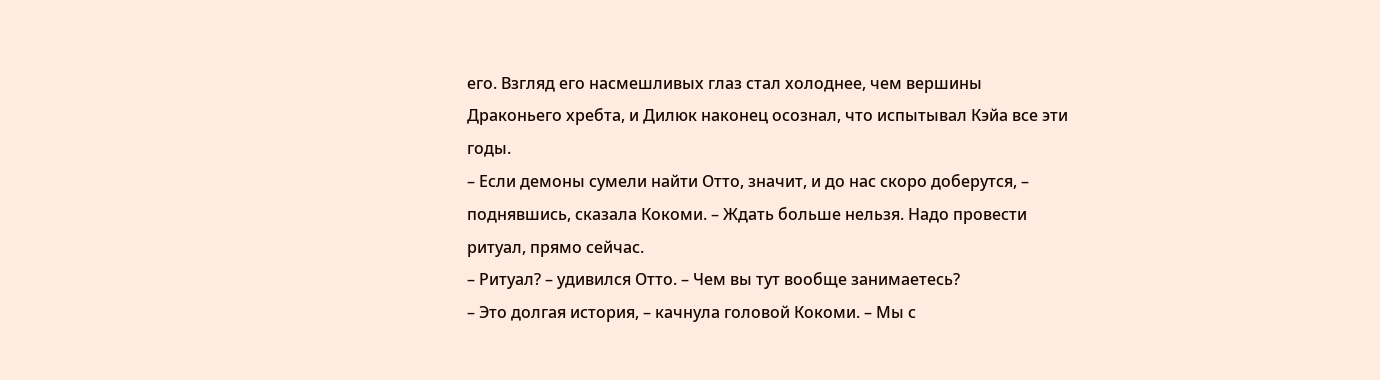его. Взгляд его насмешливых глаз стал холоднее, чем вершины Драконьего хребта, и Дилюк наконец осознал, что испытывал Кэйа все эти годы.
– Если демоны сумели найти Отто, значит, и до нас скоро доберутся, – поднявшись, сказала Кокоми. – Ждать больше нельзя. Надо провести ритуал, прямо сейчас.
– Ритуал? – удивился Отто. – Чем вы тут вообще занимаетесь?
– Это долгая история, – качнула головой Кокоми. – Мы с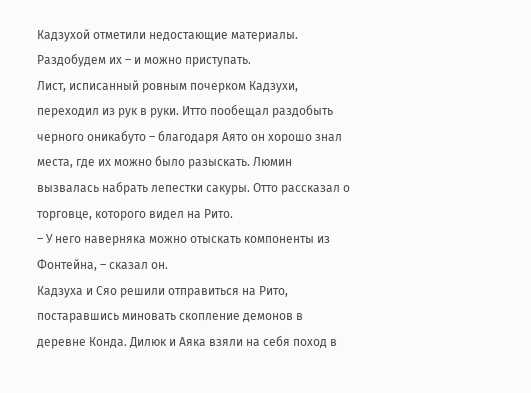Кадзухой отметили недостающие материалы. Раздобудем их – и можно приступать.
Лист, исписанный ровным почерком Кадзухи, переходил из рук в руки. Итто пообещал раздобыть черного оникабуто – благодаря Аято он хорошо знал места, где их можно было разыскать. Люмин вызвалась набрать лепестки сакуры. Отто рассказал о торговце, которого видел на Рито.
– У него наверняка можно отыскать компоненты из Фонтейна, – сказал он.
Кадзуха и Сяо решили отправиться на Рито, постаравшись миновать скопление демонов в деревне Конда. Дилюк и Аяка взяли на себя поход в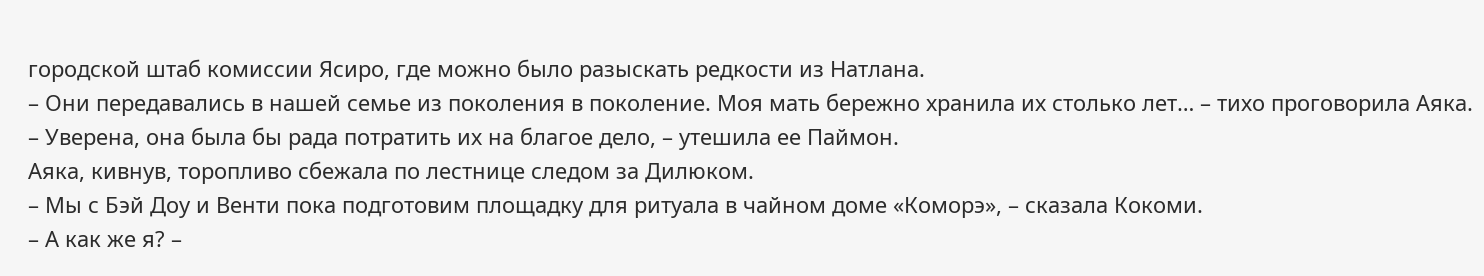городской штаб комиссии Ясиро, где можно было разыскать редкости из Натлана.
– Они передавались в нашей семье из поколения в поколение. Моя мать бережно хранила их столько лет… – тихо проговорила Аяка.
– Уверена, она была бы рада потратить их на благое дело, – утешила ее Паймон.
Аяка, кивнув, торопливо сбежала по лестнице следом за Дилюком.
– Мы с Бэй Доу и Венти пока подготовим площадку для ритуала в чайном доме «Коморэ», – сказала Кокоми.
– А как же я? –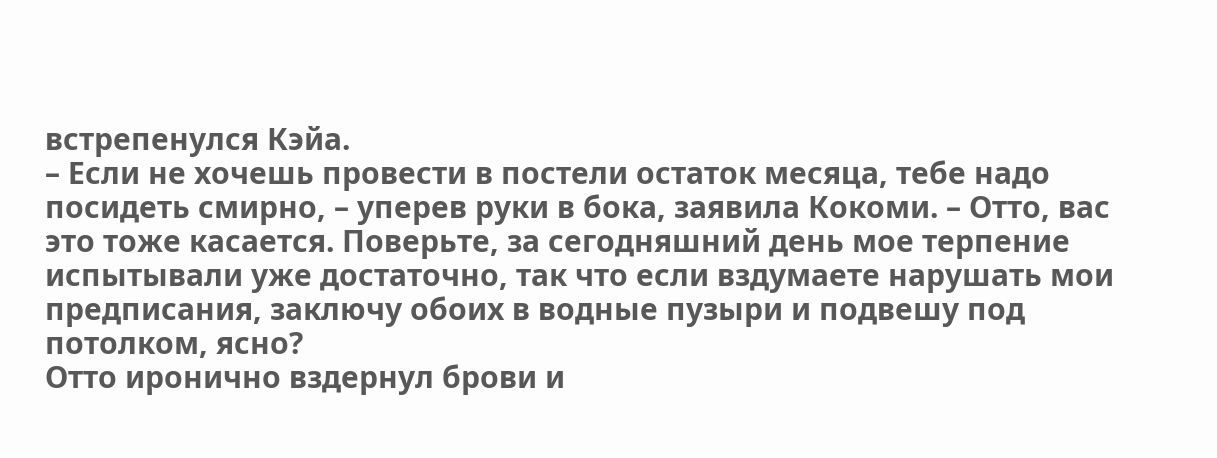встрепенулся Кэйа.
– Если не хочешь провести в постели остаток месяца, тебе надо посидеть смирно, – уперев руки в бока, заявила Кокоми. – Отто, вас это тоже касается. Поверьте, за сегодняшний день мое терпение испытывали уже достаточно, так что если вздумаете нарушать мои предписания, заключу обоих в водные пузыри и подвешу под потолком, ясно?
Отто иронично вздернул брови и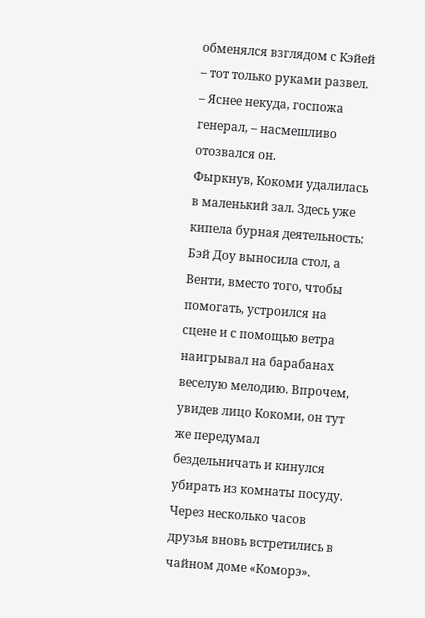обменялся взглядом с Кэйей – тот только руками развел.
– Яснее некуда, госпожа генерал, – насмешливо отозвался он.
Фыркнув, Кокоми удалилась в маленький зал. Здесь уже кипела бурная деятельность: Бэй Доу выносила стол, а Венти, вместо того, чтобы помогать, устроился на сцене и с помощью ветра наигрывал на барабанах веселую мелодию. Впрочем, увидев лицо Кокоми, он тут же передумал бездельничать и кинулся убирать из комнаты посуду.
Через несколько часов друзья вновь встретились в чайном доме «Коморэ».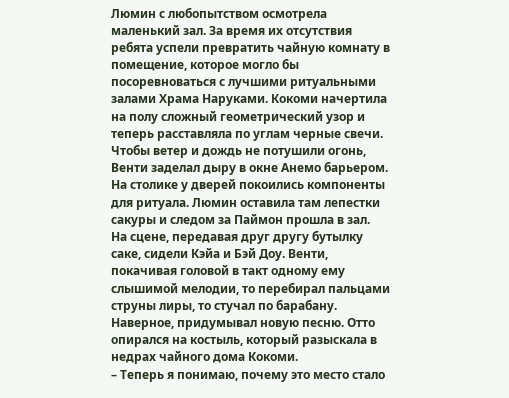Люмин с любопытством осмотрела маленький зал. За время их отсутствия ребята успели превратить чайную комнату в помещение, которое могло бы посоревноваться с лучшими ритуальными залами Храма Наруками. Кокоми начертила на полу сложный геометрический узор и теперь расставляла по углам черные свечи. Чтобы ветер и дождь не потушили огонь, Венти заделал дыру в окне Анемо барьером. На столике у дверей покоились компоненты для ритуала. Люмин оставила там лепестки сакуры и следом за Паймон прошла в зал.
На сцене, передавая друг другу бутылку саке, сидели Кэйа и Бэй Доу. Венти, покачивая головой в такт одному ему слышимой мелодии, то перебирал пальцами струны лиры, то стучал по барабану. Наверное, придумывал новую песню. Отто опирался на костыль, который разыскала в недрах чайного дома Кокоми.
– Теперь я понимаю, почему это место стало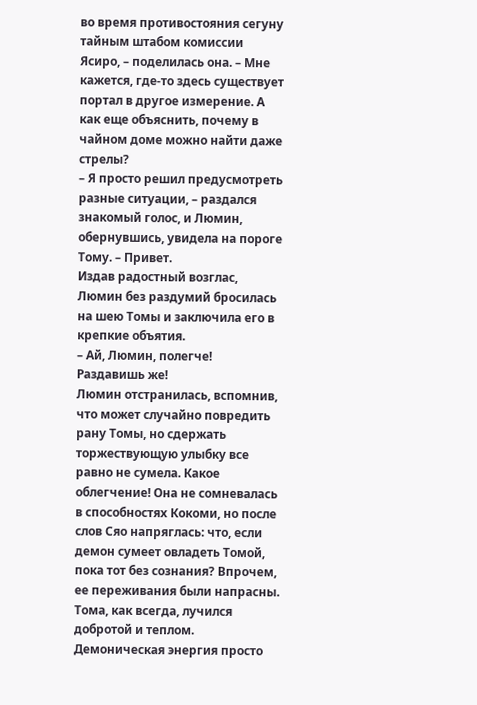во время противостояния сегуну тайным штабом комиссии Ясиро, – поделилась она. – Мне кажется, где-то здесь существует портал в другое измерение. А как еще объяснить, почему в чайном доме можно найти даже стрелы?
– Я просто решил предусмотреть разные ситуации, – раздался знакомый голос, и Люмин, обернувшись, увидела на пороге Тому. – Привет.
Издав радостный возглас, Люмин без раздумий бросилась на шею Томы и заключила его в крепкие объятия.
– Ай, Люмин, полегче! Раздавишь же!
Люмин отстранилась, вспомнив, что может случайно повредить рану Томы, но сдержать торжествующую улыбку все равно не сумела. Какое облегчение! Она не сомневалась в способностях Кокоми, но после слов Сяо напряглась: что, если демон сумеет овладеть Томой, пока тот без сознания? Впрочем, ее переживания были напрасны. Тома, как всегда, лучился добротой и теплом. Демоническая энергия просто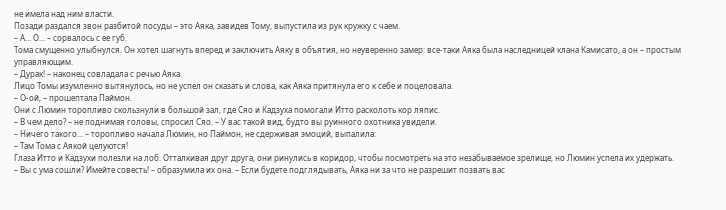не имела над ним власти.
Позади раздался звон разбитой посуды – это Аяка, завидев Тому, выпустила из рук кружку с чаем.
– А… О… – сорвалось с ее губ.
Тома смущенно улыбнулся. Он хотел шагнуть вперед и заключить Аяку в объятия, но неуверенно замер: все-таки Аяка была наследницей клана Камисато, а он – простым управляющим.
– Дурак! – наконец совладала с речью Аяка.
Лицо Томы изумленно вытянулось, но не успел он сказать и слова, как Аяка притянула его к себе и поцеловала.
– О-ой, – прошептала Паймон.
Они с Люмин торопливо скользнули в большой зал, где Сяо и Кадзуха помогали Итто расколоть кор ляпис.
– В чем дело? – не поднимая головы, спросил Сяо. – У вас такой вид, будто вы руинного охотника увидели.
– Ничего такого… – торопливо начала Люмин, но Паймон, не сдерживая эмоций, выпалила:
– Там Тома с Аякой целуются!
Глаза Итто и Кадзухи полезли на лоб. Отталкивая друг друга, они ринулись в коридор, чтобы посмотреть на это незабываемое зрелище, но Люмин успела их удержать.
– Вы с ума сошли? Имейте совесть! – образумила их она. – Если будете подглядывать, Аяка ни за что не разрешит позвать вас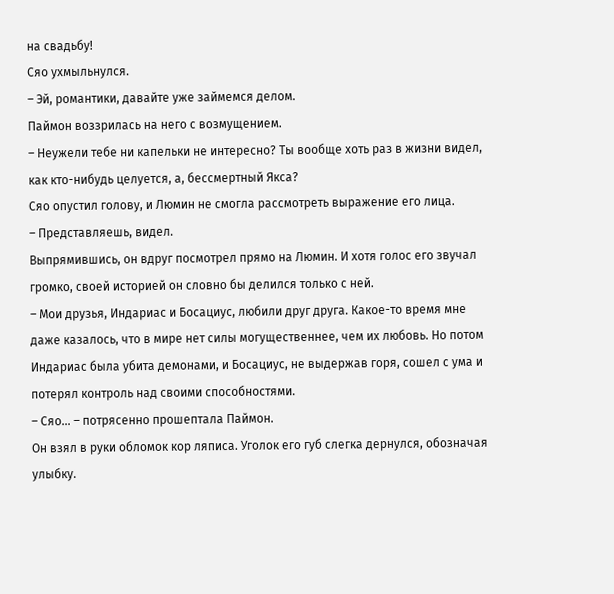на свадьбу!
Сяо ухмыльнулся.
– Эй, романтики, давайте уже займемся делом.
Паймон воззрилась на него с возмущением.
– Неужели тебе ни капельки не интересно? Ты вообще хоть раз в жизни видел, как кто-нибудь целуется, а, бессмертный Якса?
Сяо опустил голову, и Люмин не смогла рассмотреть выражение его лица.
– Представляешь, видел.
Выпрямившись, он вдруг посмотрел прямо на Люмин. И хотя голос его звучал громко, своей историей он словно бы делился только с ней.
– Мои друзья, Индариас и Босациус, любили друг друга. Какое-то время мне даже казалось, что в мире нет силы могущественнее, чем их любовь. Но потом Индариас была убита демонами, и Босациус, не выдержав горя, сошел с ума и потерял контроль над своими способностями.
– Сяо… – потрясенно прошептала Паймон.
Он взял в руки обломок кор ляписа. Уголок его губ слегка дернулся, обозначая улыбку.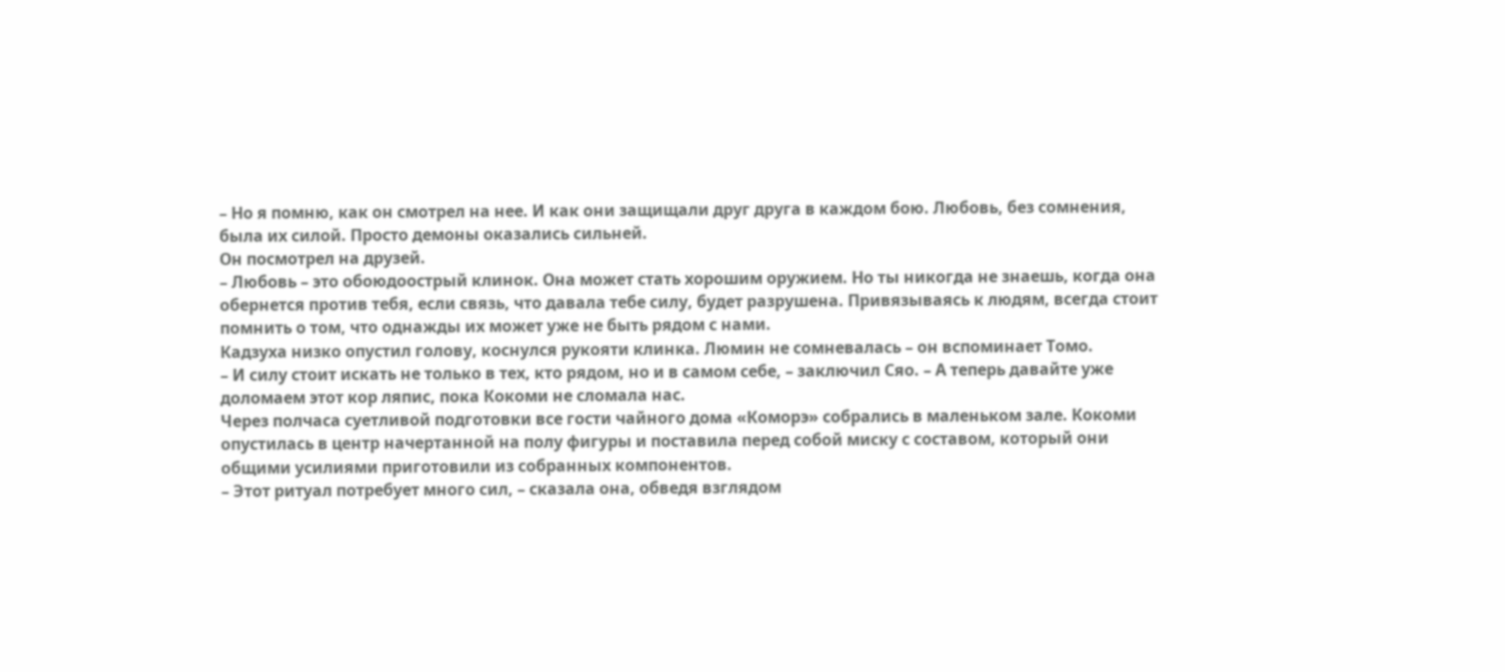– Но я помню, как он смотрел на нее. И как они защищали друг друга в каждом бою. Любовь, без сомнения, была их силой. Просто демоны оказались сильней.
Он посмотрел на друзей.
– Любовь – это обоюдоострый клинок. Она может стать хорошим оружием. Но ты никогда не знаешь, когда она обернется против тебя, если связь, что давала тебе силу, будет разрушена. Привязываясь к людям, всегда стоит помнить о том, что однажды их может уже не быть рядом с нами.
Кадзуха низко опустил голову, коснулся рукояти клинка. Люмин не сомневалась – он вспоминает Томо.
– И силу стоит искать не только в тех, кто рядом, но и в самом себе, – заключил Сяо. – А теперь давайте уже доломаем этот кор ляпис, пока Кокоми не сломала нас.
Через полчаса суетливой подготовки все гости чайного дома «Коморэ» собрались в маленьком зале. Кокоми опустилась в центр начертанной на полу фигуры и поставила перед собой миску с составом, который они общими усилиями приготовили из собранных компонентов.
– Этот ритуал потребует много сил, – сказала она, обведя взглядом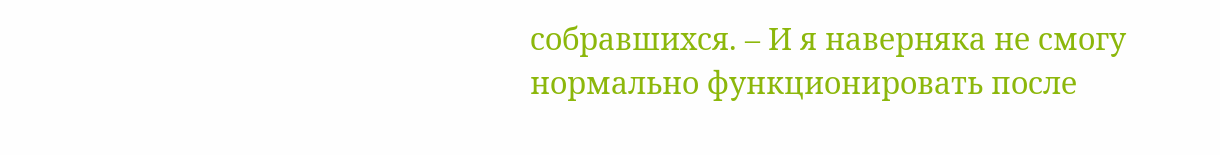собравшихся. – И я наверняка не смогу нормально функционировать после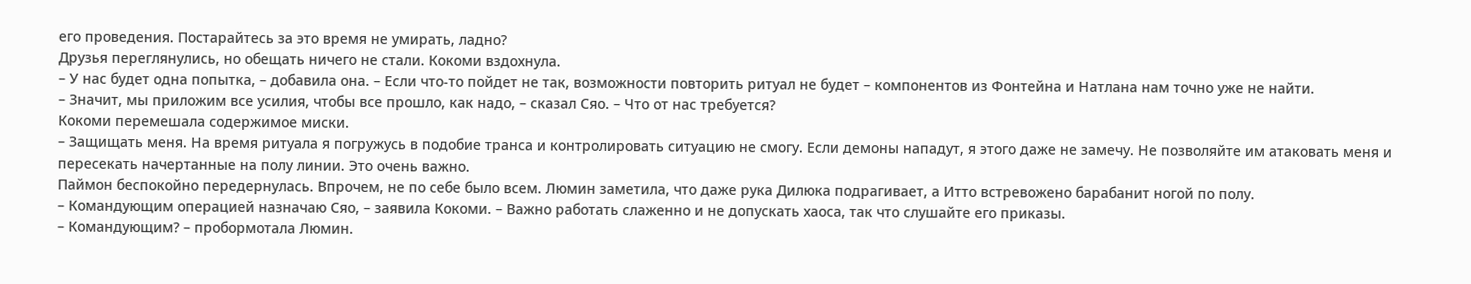его проведения. Постарайтесь за это время не умирать, ладно?
Друзья переглянулись, но обещать ничего не стали. Кокоми вздохнула.
– У нас будет одна попытка, – добавила она. – Если что-то пойдет не так, возможности повторить ритуал не будет – компонентов из Фонтейна и Натлана нам точно уже не найти.
– Значит, мы приложим все усилия, чтобы все прошло, как надо, – сказал Сяо. – Что от нас требуется?
Кокоми перемешала содержимое миски.
– Защищать меня. На время ритуала я погружусь в подобие транса и контролировать ситуацию не смогу. Если демоны нападут, я этого даже не замечу. Не позволяйте им атаковать меня и пересекать начертанные на полу линии. Это очень важно.
Паймон беспокойно передернулась. Впрочем, не по себе было всем. Люмин заметила, что даже рука Дилюка подрагивает, а Итто встревожено барабанит ногой по полу.
– Командующим операцией назначаю Сяо, – заявила Кокоми. – Важно работать слаженно и не допускать хаоса, так что слушайте его приказы.
– Командующим? – пробормотала Люмин.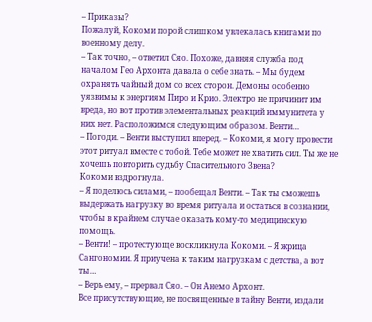– Приказы?
Пожалуй, Кокоми порой слишком увлекалась книгами по военному делу.
– Так точно, – ответил Сяо. Похоже, давняя служба под началом Гео Архонта давала о себе знать. – Мы будем охранять чайный дом со всех сторон. Демоны особенно уязвимы к энергиям Пиро и Крио. Электро не причинит им вреда, но вот против элементальных реакций иммунитета у них нет. Расположимся следующим образом. Венти…
– Погоди. – Венти выступил вперед. – Кокоми, я могу провести этот ритуал вместе с тобой. Тебе может не хватить сил. Ты же не хочешь повторить судьбу Спасительного Звена?
Кокоми вздрогнула.
– Я поделюсь силами, – пообещал Венти. – Так ты сможешь выдержать нагрузку во время ритуала и остаться в сознании, чтобы в крайнем случае оказать кому-то медицинскую помощь.
– Венти! – протестующе воскликнула Кокоми. – Я жрица Сангономии. Я приучена к таким нагрузкам с детства, а вот ты…
– Верь ему, – прервал Сяо. – Он Анемо Архонт.
Все присутствующие, не посвященные в тайну Венти, издали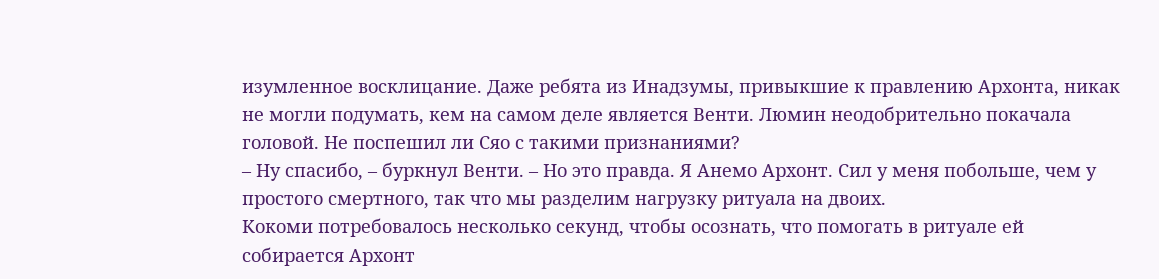изумленное восклицание. Даже ребята из Инадзумы, привыкшие к правлению Архонта, никак не могли подумать, кем на самом деле является Венти. Люмин неодобрительно покачала головой. Не поспешил ли Сяо с такими признаниями?
– Ну спасибо, – буркнул Венти. – Но это правда. Я Анемо Архонт. Сил у меня побольше, чем у простого смертного, так что мы разделим нагрузку ритуала на двоих.
Кокоми потребовалось несколько секунд, чтобы осознать, что помогать в ритуале ей собирается Архонт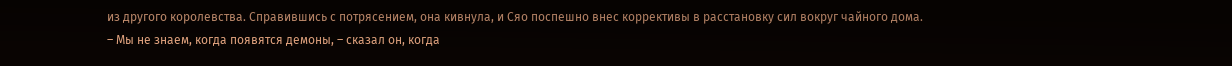из другого королевства. Справившись с потрясением, она кивнула, и Сяо поспешно внес коррективы в расстановку сил вокруг чайного дома.
– Мы не знаем, когда появятся демоны, – сказал он, когда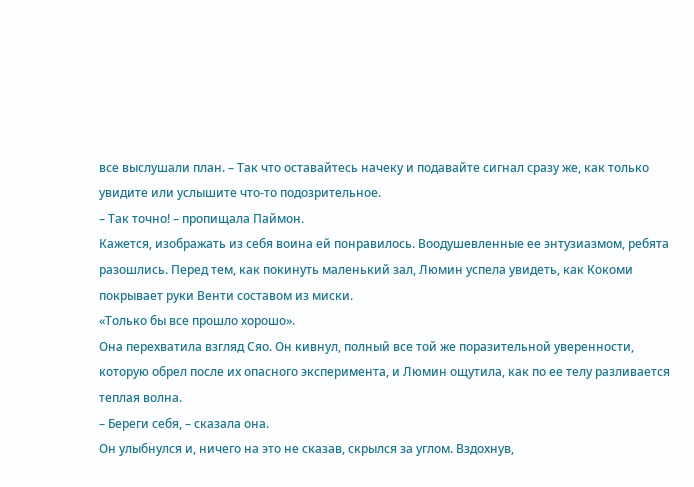все выслушали план. – Так что оставайтесь начеку и подавайте сигнал сразу же, как только увидите или услышите что-то подозрительное.
– Так точно! – пропищала Паймон.
Кажется, изображать из себя воина ей понравилось. Воодушевленные ее энтузиазмом, ребята разошлись. Перед тем, как покинуть маленький зал, Люмин успела увидеть, как Кокоми покрывает руки Венти составом из миски.
«Только бы все прошло хорошо».
Она перехватила взгляд Сяо. Он кивнул, полный все той же поразительной уверенности, которую обрел после их опасного эксперимента, и Люмин ощутила, как по ее телу разливается теплая волна.
– Береги себя, – сказала она.
Он улыбнулся и, ничего на это не сказав, скрылся за углом. Вздохнув,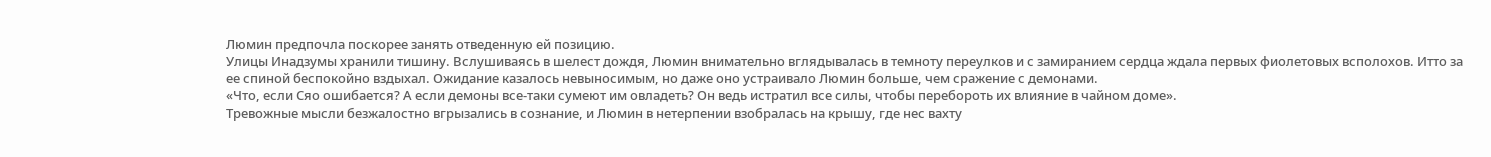Люмин предпочла поскорее занять отведенную ей позицию.
Улицы Инадзумы хранили тишину. Вслушиваясь в шелест дождя, Люмин внимательно вглядывалась в темноту переулков и с замиранием сердца ждала первых фиолетовых всполохов. Итто за ее спиной беспокойно вздыхал. Ожидание казалось невыносимым, но даже оно устраивало Люмин больше, чем сражение с демонами.
«Что, если Сяо ошибается? А если демоны все-таки сумеют им овладеть? Он ведь истратил все силы, чтобы перебороть их влияние в чайном доме».
Тревожные мысли безжалостно вгрызались в сознание, и Люмин в нетерпении взобралась на крышу, где нес вахту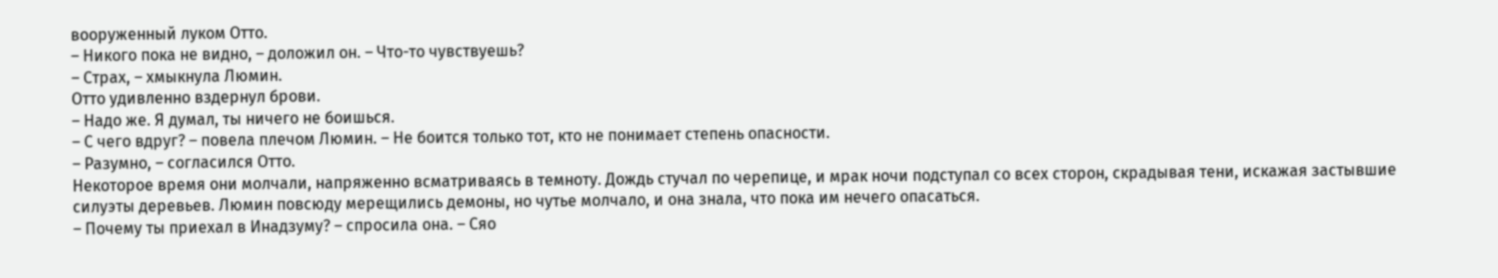вооруженный луком Отто.
– Никого пока не видно, – доложил он. – Что-то чувствуешь?
– Страх, – хмыкнула Люмин.
Отто удивленно вздернул брови.
– Надо же. Я думал, ты ничего не боишься.
– С чего вдруг? – повела плечом Люмин. – Не боится только тот, кто не понимает степень опасности.
– Разумно, – согласился Отто.
Некоторое время они молчали, напряженно всматриваясь в темноту. Дождь стучал по черепице, и мрак ночи подступал со всех сторон, скрадывая тени, искажая застывшие силуэты деревьев. Люмин повсюду мерещились демоны, но чутье молчало, и она знала, что пока им нечего опасаться.
– Почему ты приехал в Инадзуму? – спросила она. – Сяо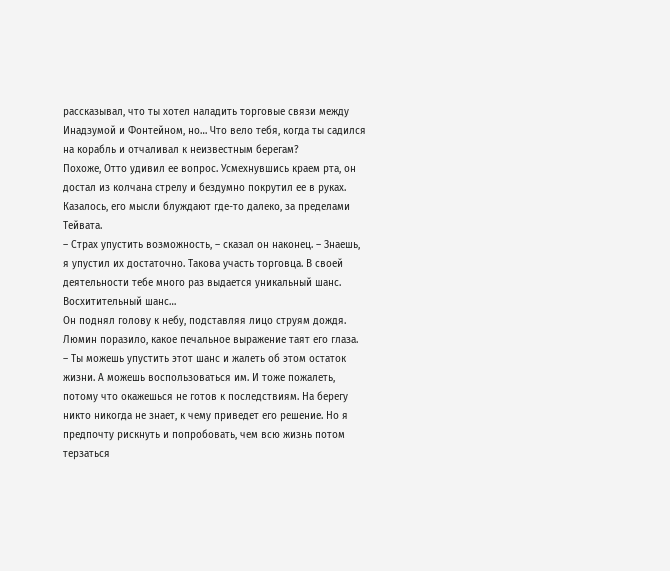рассказывал, что ты хотел наладить торговые связи между Инадзумой и Фонтейном, но… Что вело тебя, когда ты садился на корабль и отчаливал к неизвестным берегам?
Похоже, Отто удивил ее вопрос. Усмехнувшись краем рта, он достал из колчана стрелу и бездумно покрутил ее в руках. Казалось, его мысли блуждают где-то далеко, за пределами Тейвата.
– Страх упустить возможность, – сказал он наконец. – Знаешь, я упустил их достаточно. Такова участь торговца. В своей деятельности тебе много раз выдается уникальный шанс. Восхитительный шанс…
Он поднял голову к небу, подставляя лицо струям дождя. Люмин поразило, какое печальное выражение таят его глаза.
– Ты можешь упустить этот шанс и жалеть об этом остаток жизни. А можешь воспользоваться им. И тоже пожалеть, потому что окажешься не готов к последствиям. На берегу никто никогда не знает, к чему приведет его решение. Но я предпочту рискнуть и попробовать, чем всю жизнь потом терзаться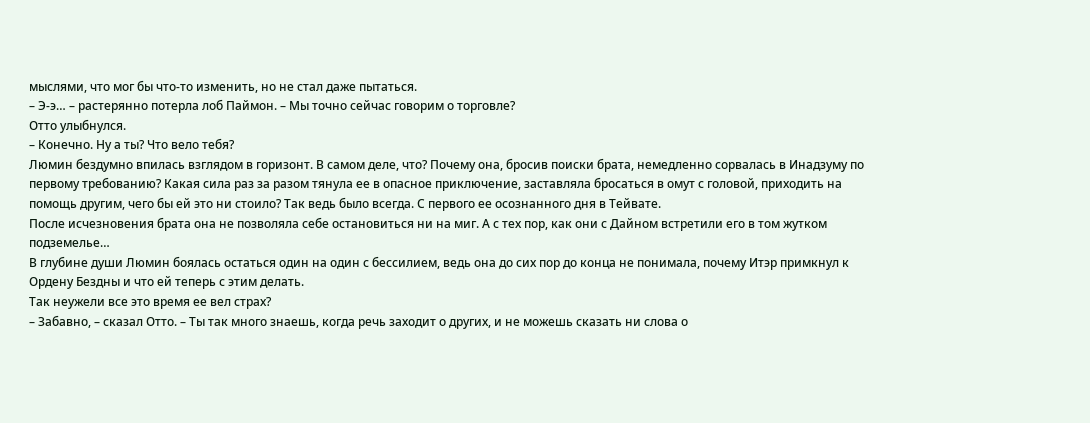мыслями, что мог бы что-то изменить, но не стал даже пытаться.
– Э-э… – растерянно потерла лоб Паймон. – Мы точно сейчас говорим о торговле?
Отто улыбнулся.
– Конечно. Ну а ты? Что вело тебя?
Люмин бездумно впилась взглядом в горизонт. В самом деле, что? Почему она, бросив поиски брата, немедленно сорвалась в Инадзуму по первому требованию? Какая сила раз за разом тянула ее в опасное приключение, заставляла бросаться в омут с головой, приходить на помощь другим, чего бы ей это ни стоило? Так ведь было всегда. С первого ее осознанного дня в Тейвате.
После исчезновения брата она не позволяла себе остановиться ни на миг. А с тех пор, как они с Дайном встретили его в том жутком подземелье…
В глубине души Люмин боялась остаться один на один с бессилием, ведь она до сих пор до конца не понимала, почему Итэр примкнул к Ордену Бездны и что ей теперь с этим делать.
Так неужели все это время ее вел страх?
– Забавно, – сказал Отто. – Ты так много знаешь, когда речь заходит о других, и не можешь сказать ни слова о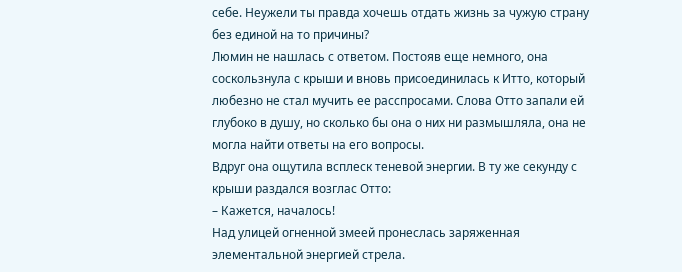себе. Неужели ты правда хочешь отдать жизнь за чужую страну без единой на то причины?
Люмин не нашлась с ответом. Постояв еще немного, она соскользнула с крыши и вновь присоединилась к Итто, который любезно не стал мучить ее расспросами. Слова Отто запали ей глубоко в душу, но сколько бы она о них ни размышляла, она не могла найти ответы на его вопросы.
Вдруг она ощутила всплеск теневой энергии. В ту же секунду с крыши раздался возглас Отто:
– Кажется, началось!
Над улицей огненной змеей пронеслась заряженная элементальной энергией стрела.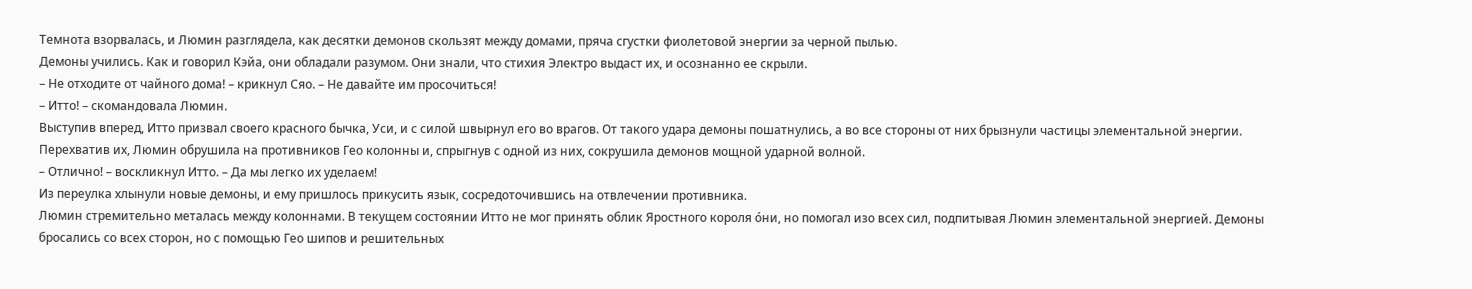Темнота взорвалась, и Люмин разглядела, как десятки демонов скользят между домами, пряча сгустки фиолетовой энергии за черной пылью.
Демоны учились. Как и говорил Кэйа, они обладали разумом. Они знали, что стихия Электро выдаст их, и осознанно ее скрыли.
– Не отходите от чайного дома! – крикнул Сяо. – Не давайте им просочиться!
– Итто! – скомандовала Люмин.
Выступив вперед, Итто призвал своего красного бычка, Уси, и с силой швырнул его во врагов. От такого удара демоны пошатнулись, а во все стороны от них брызнули частицы элементальной энергии. Перехватив их, Люмин обрушила на противников Гео колонны и, спрыгнув с одной из них, сокрушила демонов мощной ударной волной.
– Отлично! – воскликнул Итто. – Да мы легко их уделаем!
Из переулка хлынули новые демоны, и ему пришлось прикусить язык, сосредоточившись на отвлечении противника.
Люмин стремительно металась между колоннами. В текущем состоянии Итто не мог принять облик Яростного короля о́ни, но помогал изо всех сил, подпитывая Люмин элементальной энергией. Демоны бросались со всех сторон, но с помощью Гео шипов и решительных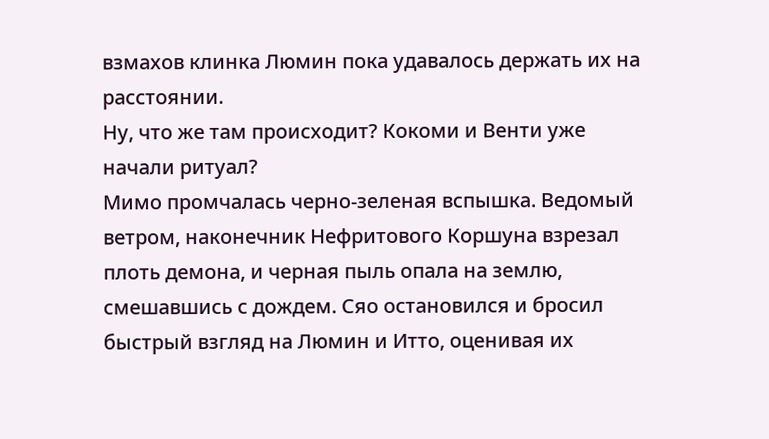взмахов клинка Люмин пока удавалось держать их на расстоянии.
Ну, что же там происходит? Кокоми и Венти уже начали ритуал?
Мимо промчалась черно-зеленая вспышка. Ведомый ветром, наконечник Нефритового Коршуна взрезал плоть демона, и черная пыль опала на землю, смешавшись с дождем. Сяо остановился и бросил быстрый взгляд на Люмин и Итто, оценивая их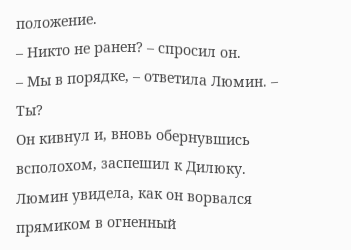положение.
– Никто не ранен? – спросил он.
– Мы в порядке, – ответила Люмин. – Ты?
Он кивнул и, вновь обернувшись всполохом, заспешил к Дилюку. Люмин увидела, как он ворвался прямиком в огненный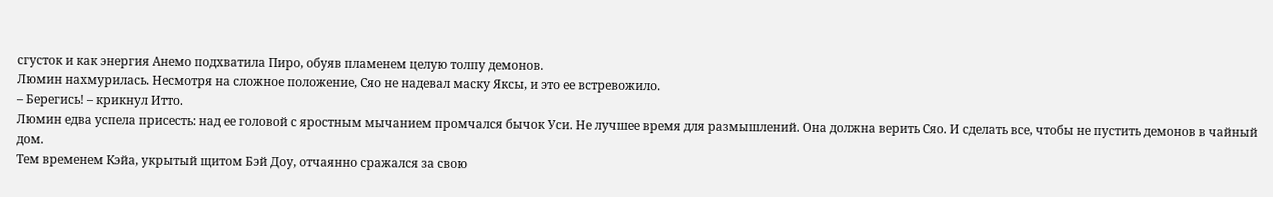сгусток и как энергия Анемо подхватила Пиро, обуяв пламенем целую толпу демонов.
Люмин нахмурилась. Несмотря на сложное положение, Сяо не надевал маску Яксы, и это ее встревожило.
– Берегись! – крикнул Итто.
Люмин едва успела присесть: над ее головой с яростным мычанием промчался бычок Уси. Не лучшее время для размышлений. Она должна верить Сяо. И сделать все, чтобы не пустить демонов в чайный дом.
Тем временем Кэйа, укрытый щитом Бэй Доу, отчаянно сражался за свою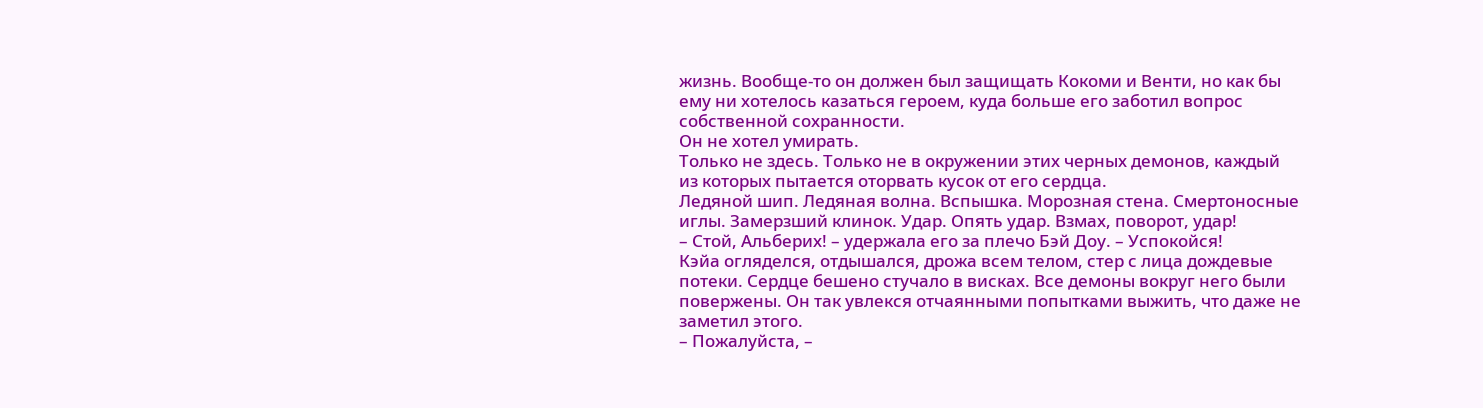жизнь. Вообще-то он должен был защищать Кокоми и Венти, но как бы ему ни хотелось казаться героем, куда больше его заботил вопрос собственной сохранности.
Он не хотел умирать.
Только не здесь. Только не в окружении этих черных демонов, каждый из которых пытается оторвать кусок от его сердца.
Ледяной шип. Ледяная волна. Вспышка. Морозная стена. Смертоносные иглы. Замерзший клинок. Удар. Опять удар. Взмах, поворот, удар!
– Стой, Альберих! – удержала его за плечо Бэй Доу. – Успокойся!
Кэйа огляделся, отдышался, дрожа всем телом, стер с лица дождевые потеки. Сердце бешено стучало в висках. Все демоны вокруг него были повержены. Он так увлекся отчаянными попытками выжить, что даже не заметил этого.
– Пожалуйста, –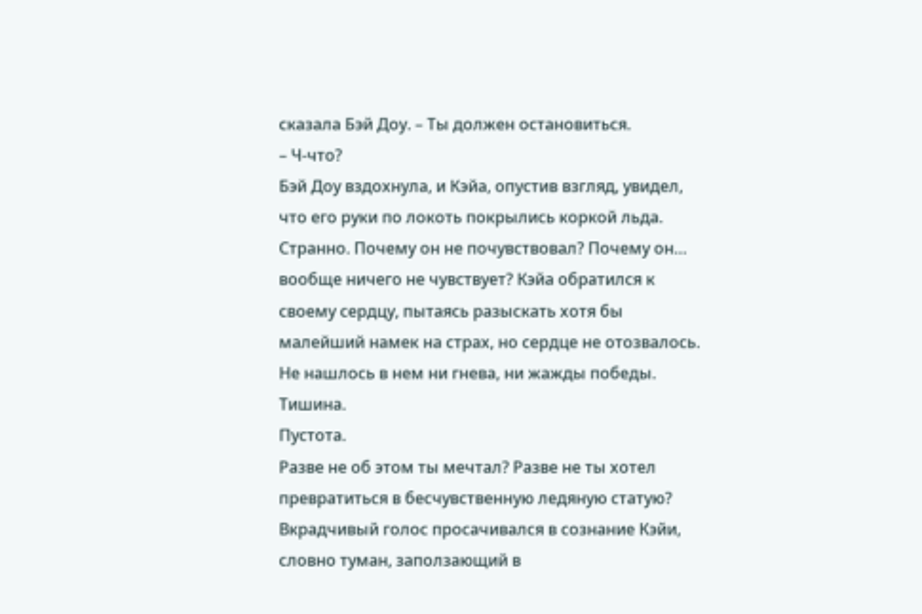сказала Бэй Доу. – Ты должен остановиться.
– Ч-что?
Бэй Доу вздохнула, и Кэйа, опустив взгляд, увидел, что его руки по локоть покрылись коркой льда. Странно. Почему он не почувствовал? Почему он… вообще ничего не чувствует? Кэйа обратился к своему сердцу, пытаясь разыскать хотя бы малейший намек на страх, но сердце не отозвалось. Не нашлось в нем ни гнева, ни жажды победы. Тишина.
Пустота.
Разве не об этом ты мечтал? Разве не ты хотел превратиться в бесчувственную ледяную статую?
Вкрадчивый голос просачивался в сознание Кэйи, словно туман, заползающий в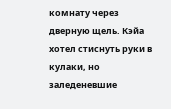комнату через дверную щель. Кэйа хотел стиснуть руки в кулаки, но заледеневшие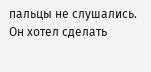пальцы не слушались. Он хотел сделать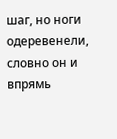шаг, но ноги одеревенели, словно он и впрямь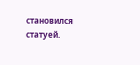становился статуей.